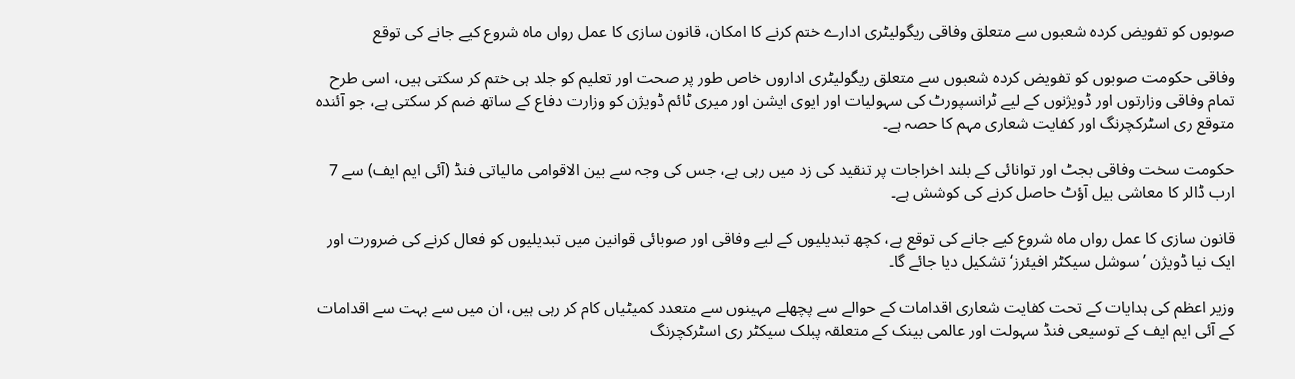صوبوں کو تفویض کردہ شعبوں سے متعلق وفاقی ریگولیٹری ادارے ختم کرنے کا امکان، قانون سازی کا عمل رواں ماہ شروع کیے جانے کی توقع

وفاقی حکومت صوبوں کو تفویض کردہ شعبوں سے متعلق ریگولیٹری اداروں خاص طور پر صحت اور تعلیم کو جلد ہی ختم کر سکتی ہیں، اسی طرح تمام وفاقی وزارتوں اور ڈویژنوں کے لیے ٹرانسپورٹ کی سہولیات اور ایوی ایشن اور میری ٹائم ڈویژن کو وزارت دفاع کے ساتھ ضم کر سکتی ہے، جو آئندہ متوقع ری اسٹرکچرنگ اور کفایت شعاری مہم کا حصہ ہے۔

حکومت سخت وفاقی بجٹ اور توانائی کے بلند اخراجات پر تنقید کی زد میں رہی ہے، جس کی وجہ سے بین الاقوامی مالیاتی فنڈ (آئی ایم ایف) سے 7 ارب ڈالر کا معاشی بیل آؤٹ حاصل کرنے کی کوشش ہے۔

قانون سازی کا عمل رواں ماہ شروع کیے جانے کی توقع ہے، کچھ تبدیلیوں کے لیے وفاقی اور صوبائی قوانین میں تبدیلیوں کو فعال کرنے کی ضرورت اور ایک نیا ڈویژن ’سوشل سیکٹر افیئرز‘ تشکیل دیا جائے گا۔

وزیر اعظم کی ہدایات کے تحت کفایت شعاری اقدامات کے حوالے سے پچھلے مہینوں سے متعدد کمیٹیاں کام کر رہی ہیں، ان میں سے بہت سے اقدامات کے آئی ایم ایف کے توسیعی فنڈ سہولت اور عالمی بینک کے متعلقہ پبلک سیکٹر ری اسٹرکچرنگ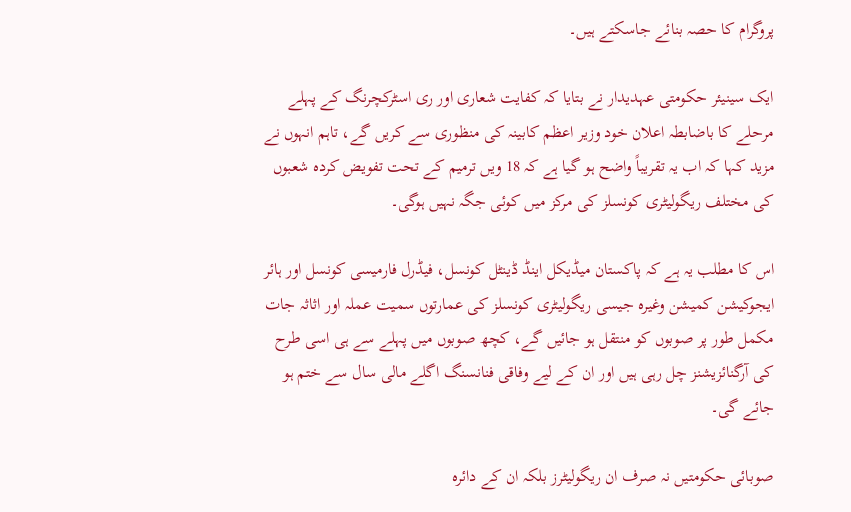پروگرام کا حصہ بنائے جاسکتے ہیں۔

ایک سینیئر حکومتی عہدیدار نے بتایا کہ کفایت شعاری اور ری اسٹرکچرنگ کے پہلے مرحلے کا باضابطہ اعلان خود وزیر اعظم کابینہ کی منظوری سے کریں گے، تاہم انہوں نے مزید کہا کہ اب یہ تقریباً واضح ہو گیا ہے کہ 18 ویں ترمیم کے تحت تفویض کردہ شعبوں کی مختلف ریگولیٹری کونسلز کی مرکز میں کوئی جگہ نہیں ہوگی۔

اس کا مطلب یہ ہے کہ پاکستان میڈیکل اینڈ ڈینٹل کونسل، فیڈرل فارمیسی کونسل اور ہائر ایجوکیشن کمیشن وغیرہ جیسی ریگولیٹری کونسلز کی عمارتوں سمیت عملہ اور اثاثہ جات مکمل طور پر صوبوں کو منتقل ہو جائیں گے، کچھ صوبوں میں پہلے سے ہی اسی طرح کی آرگنائزیشنز چل رہی ہیں اور ان کے لیے وفاقی فنانسنگ اگلے مالی سال سے ختم ہو جائے گی۔

صوبائی حکومتیں نہ صرف ان ریگولیٹرز بلکہ ان کے دائرہ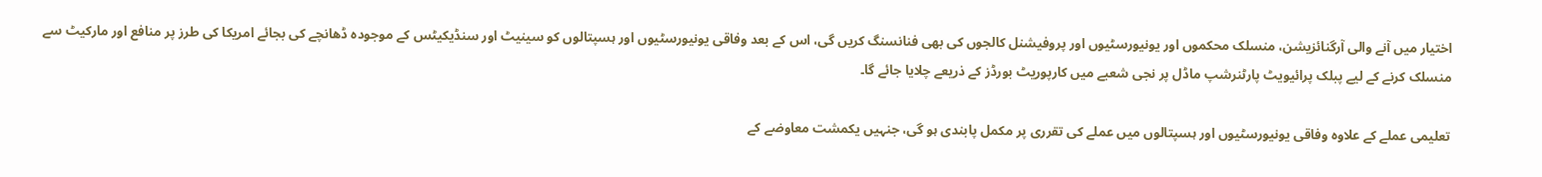اختیار میں آنے والی آرگنائزیشن، منسلک محکموں اور یونیورسٹیوں اور پروفیشنل کالجوں کی بھی فنانسنگ کریں گی، اس کے بعد وفاقی یونیورسٹیوں اور ہسپتالوں کو سینیٹ اور سنڈیکیٹس کے موجودہ ڈھانچے کی بجائے امریکا کی طرز پر منافع اور مارکیٹ سے منسلک کرنے کے لیے پبلک پرائیویٹ پارٹنرشپ ماڈل پر نجی شعبے میں کارپوریٹ بورڈز کے ذریعے چلایا جائے گا۔

تعلیمی عملے کے علاوہ وفاقی یونیورسٹیوں اور ہسپتالوں میں عملے کی تقرری پر مکمل پابندی ہو گی، جنہیں یکمشت معاوضے کے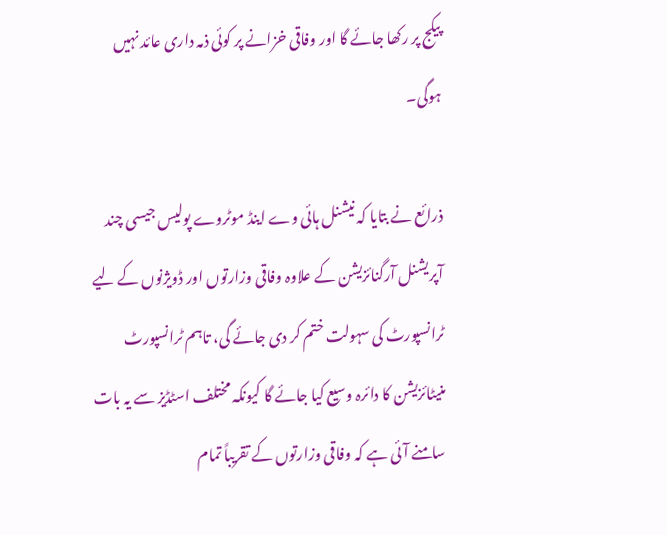پیکج پر رکھا جائے گا اور وفاقی خزانے پر کوئی ذمہ داری عائد نہیں ہوگی۔

ذرائع نے بتایا کہ نیشنل ہائی وے اینڈ موٹروے پولیس جیسی چند آپریشنل آرگنائزیشن کے علاوہ وفاقی وزارتوں اور ڈویژنوں کے لیے ٹرانسپورٹ کی سہولت ختم کر دی جائے گی، تاہم ٹرانسپورٹ منیٹائزیشن کا دائرہ وسیع کیا جائے گا کیونکہ مختلف اسٹڈیز سے یہ بات سامنے آئی ہے کہ وفاقی وزارتوں کے تقریباً تمام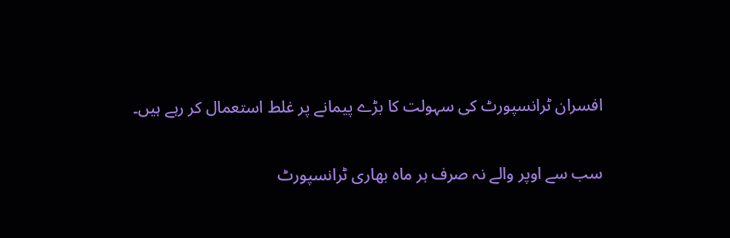افسران ٹرانسپورٹ کی سہولت کا بڑے پیمانے پر غلط استعمال کر رہے ہیں۔

سب سے اوپر والے نہ صرف ہر ماہ بھاری ٹرانسپورٹ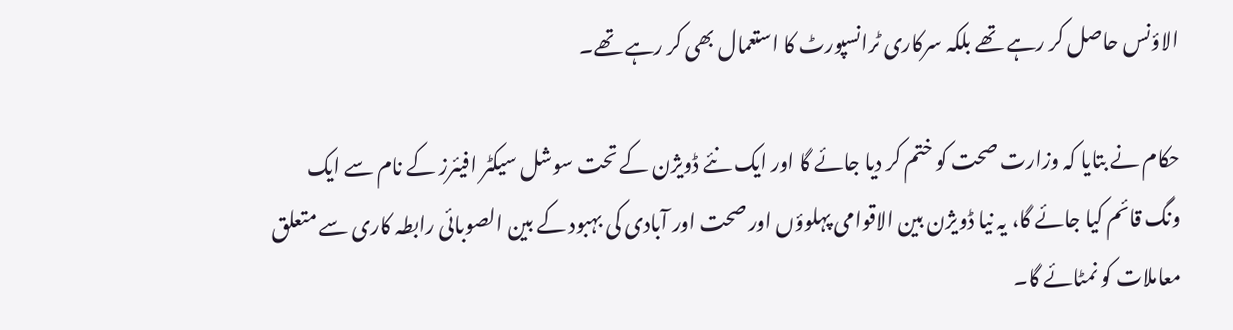الاؤنس حاصل کر رہے تھے بلکہ سرکاری ٹرانسپورٹ کا استعمال بھی کر رہے تھے۔

حکام نے بتایا کہ وزارت صحت کو ختم کر دیا جائے گا اور ایک نئے ڈویژن کے تحت سوشل سیکٹر افیئرز کے نام سے ایک ونگ قائم کیا جائے گا، یہ نیا ڈویژن بین الاقوامی پہلوؤں اور صحت اور آبادی کی بہبود کے بین الصوبائی رابطہ کاری سے متعلق معاملات کو نمٹائے گا۔